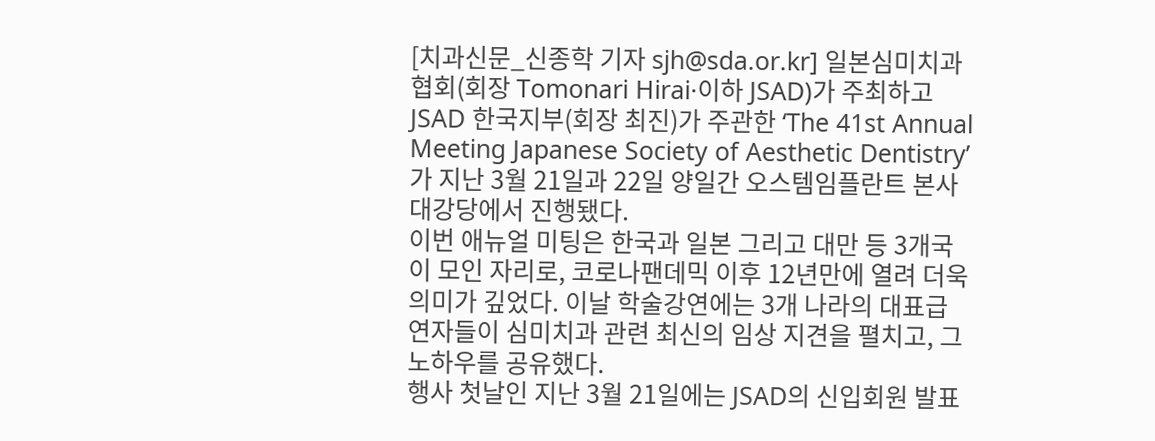[치과신문_신종학 기자 sjh@sda.or.kr] 일본심미치과협회(회장 Tomonari Hirai·이하 JSAD)가 주최하고 JSAD 한국지부(회장 최진)가 주관한 ‘The 41st Annual Meeting Japanese Society of Aesthetic Dentistry’가 지난 3월 21일과 22일 양일간 오스템임플란트 본사 대강당에서 진행됐다.
이번 애뉴얼 미팅은 한국과 일본 그리고 대만 등 3개국이 모인 자리로, 코로나팬데믹 이후 12년만에 열려 더욱 의미가 깊었다. 이날 학술강연에는 3개 나라의 대표급 연자들이 심미치과 관련 최신의 임상 지견을 펼치고, 그 노하우를 공유했다.
행사 첫날인 지난 3월 21일에는 JSAD의 신입회원 발표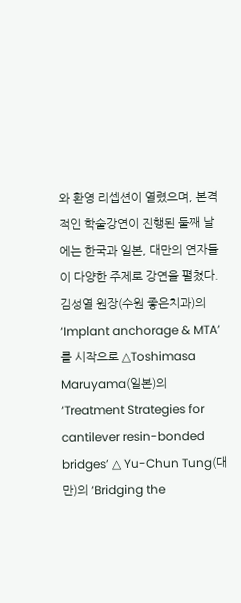와 환영 리셉션이 열렸으며, 본격적인 학술강연이 진행된 둘째 날에는 한국과 일본, 대만의 연자들이 다양한 주제로 강연을 펼쳤다.
김성열 원장(수원 좋은치과)의 ‘Implant anchorage & MTA’를 시작으로 △Toshimasa Maruyama(일본)의 ‘Treatment Strategies for cantilever resin-bonded bridges’ △ Yu-Chun Tung(대만)의 ‘Bridging the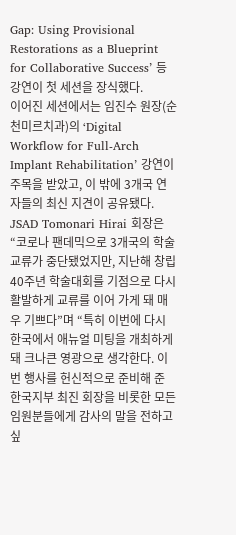Gap: Using Provisional Restorations as a Blueprint for Collaborative Success’ 등 강연이 첫 세션을 장식했다.
이어진 세션에서는 임진수 원장(순천미르치과)의 ‘Digital Workflow for Full-Arch Implant Rehabilitation’ 강연이 주목을 받았고, 이 밖에 3개국 연자들의 최신 지견이 공유됐다.
JSAD Tomonari Hirai 회장은 “코로나 팬데믹으로 3개국의 학술교류가 중단됐었지만, 지난해 창립 40주년 학술대회를 기점으로 다시 활발하게 교류를 이어 가게 돼 매우 기쁘다”며 “특히 이번에 다시 한국에서 애뉴얼 미팅을 개최하게 돼 크나큰 영광으로 생각한다. 이번 행사를 헌신적으로 준비해 준 한국지부 최진 회장을 비롯한 모든 임원분들에게 감사의 말을 전하고 싶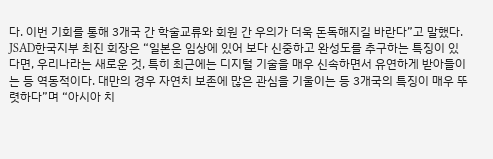다. 이번 기회를 통해 3개국 간 학술교류와 회원 간 우의가 더욱 돈독해지길 바란다”고 말했다.
JSAD한국지부 최진 회장은 “일본은 임상에 있어 보다 신중하고 완성도를 추구하는 특징이 있다면, 우리나라는 새로운 것, 특히 최근에는 디지털 기술을 매우 신속하면서 유연하게 받아들이는 등 역동적이다. 대만의 경우 자연치 보존에 많은 관심을 기울이는 등 3개국의 특징이 매우 뚜렷하다”며 “아시아 치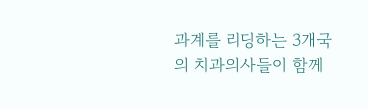과계를 리딩하는 3개국의 치과의사들이 함께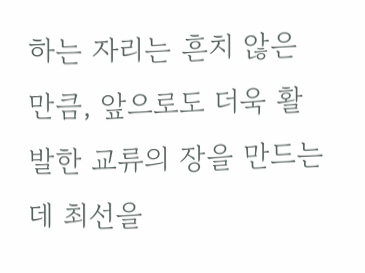하는 자리는 흔치 않은 만큼, 앞으로도 더욱 활발한 교류의 장을 만드는 데 최선을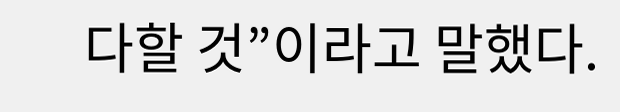다할 것”이라고 말했다.